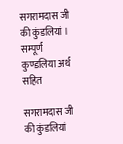सगरामदास जी की कुंडलियां । सम्पूर्ण कुण्डलिया अर्थ सहित

सगरामदास जी की कुंडलियां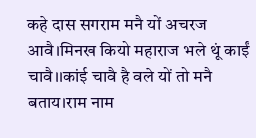कहे दास सगराम मनै यों अचरज आवै।मिनख कियो महाराज भले थूं काईं चावै।।कांई चावै है वले यों तो मनै बताय।राम नाम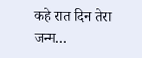कहे रात दिन तेरा जन्म…